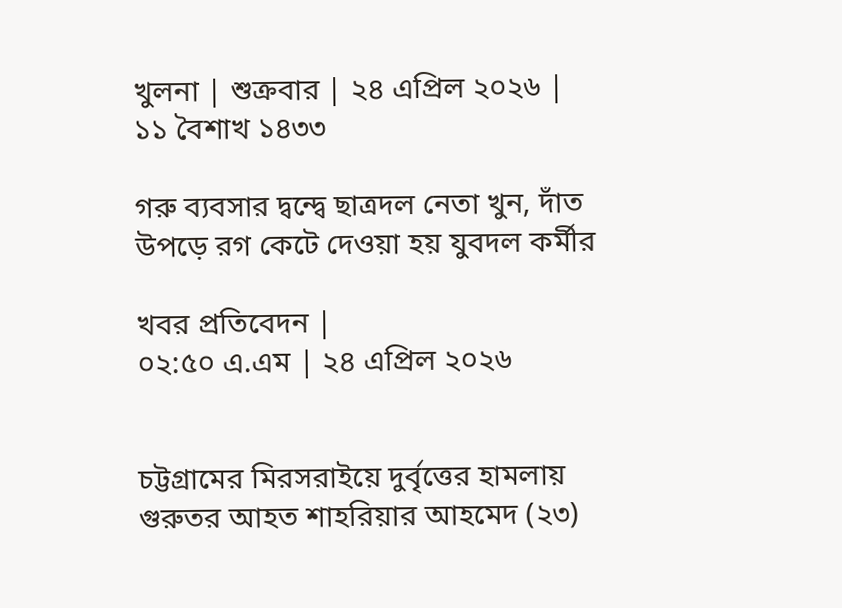খুলনা | শুক্রবার | ২৪ এপ্রিল ২০২৬ | ১১ বৈশাখ ১৪৩৩

গরু ব্যবসার দ্বন্দ্বে ছাত্রদল নেতা খুন, দাঁত উপড়ে রগ কেটে দেওয়া হয় যুবদল কর্মীর

খবর প্রতিবেদন |
০২:৫০ এ.এম | ২৪ এপ্রিল ২০২৬


চট্টগ্রামের মিরসরাইয়ে দুর্বৃত্তের হামলায় গুরুতর আহত শাহরিয়ার আহমেদ (২৩)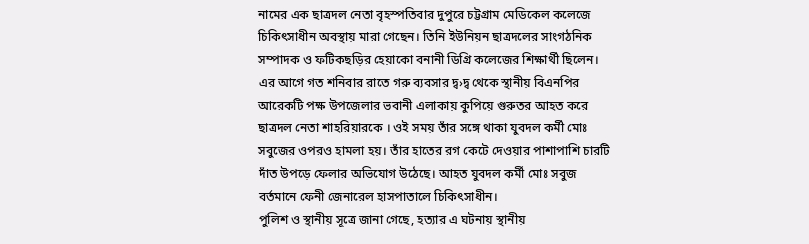নামের এক ছাত্রদল নেতা বৃহস্পতিবার দুপুরে চট্টগ্রাম মেডিকেল কলেজে চিকিৎসাধীন অবস্থায় মারা গেছেন। তিনি ইউনিয়ন ছাত্রদলের সাংগঠনিক সম্পাদক ও ফটিকছড়ির হেয়াকো বনানী ডিগ্রি কলেজের শিক্ষার্থী ছিলেন।
এর আগে গত শনিবার রাতে গরু ব্যবসার দ্ব›দ্ব থেকে স্থানীয় বিএনপির আরেকটি পক্ষ উপজেলার ভবানী এলাকায় কুপিয়ে গুরুতর আহত করে ছাত্রদল নেতা শাহরিয়ারকে । ওই সময় তাঁর সঙ্গে থাকা যুবদল কর্মী মোঃ সবুজের ওপরও হামলা হয়। তাঁর হাতের রগ কেটে দেওয়ার পাশাপাশি চারটি দাঁত উপড়ে ফেলার অভিযোগ উঠেছে। আহত যুবদল কর্মী মোঃ সবুজ বর্তমানে ফেনী জেনারেল হাসপাতালে চিকিৎসাধীন।
পুলিশ ও স্থানীয় সূত্রে জানা গেছে, হত্যার এ ঘটনায় স্থানীয়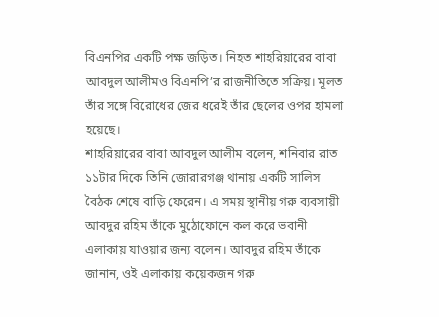বিএনপির একটি পক্ষ জড়িত। নিহত শাহরিয়ারের বাবা আবদুল আলীমও বিএনপি’র রাজনীতিতে সক্রিয়। মূলত তাঁর সঙ্গে বিরোধের জের ধরেই তাঁর ছেলের ওপর হামলা হয়েছে।
শাহরিয়ারের বাবা আবদুল আলীম বলেন, শনিবার রাত ১১টার দিকে তিনি জোরারগঞ্জ থানায় একটি সালিস  বৈঠক শেষে বাড়ি ফেরেন। এ সময় স্থানীয় গরু ব্যবসায়ী আবদুর রহিম তাঁকে মুঠোফোনে কল করে ভবানী এলাকায় যাওয়ার জন্য বলেন। আবদুর রহিম তাঁকে জানান, ওই এলাকায় কয়েকজন গরু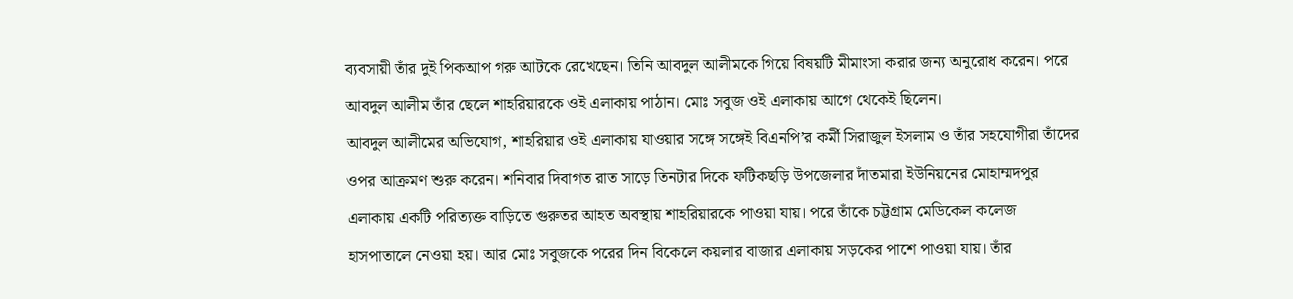ব্যবসায়ী তাঁর দুই পিকআপ গরু আটকে রেখেছেন। তিনি আবদুল আলীমকে গিয়ে বিষয়টি মীমাংসা করার জন্য অনুরোধ করেন। পরে আবদুল আলীম তাঁর ছেলে শাহরিয়ারকে ওই এলাকায় পাঠান। মোঃ সবুজ ওই এলাকায় আগে থেকেই ছিলেন।
আবদুল আলীমের অভিযোগ, শাহরিয়ার ওই এলাকায় যাওয়ার সঙ্গে সঙ্গেই বিএনপি’র কর্মী সিরাজুল ইসলাম ও তাঁর সহযোগীরা তাঁদের ওপর আক্রমণ শুরু করেন। শনিবার দিবাগত রাত সাড়ে তিনটার দিকে ফটিকছড়ি উপজেলার দাঁতমারা ইউনিয়নের মোহাম্মদপুর এলাকায় একটি পরিত্যক্ত বাড়িতে গুরুতর আহত অবস্থায় শাহরিয়ারকে পাওয়া যায়। পরে তাঁকে চট্টগ্রাম মেডিকেল কলেজ হাসপাতালে নেওয়া হয়। আর মোঃ সবুজকে পরের দিন বিকেলে কয়লার বাজার এলাকায় সড়কের পাশে পাওয়া যায়। তাঁর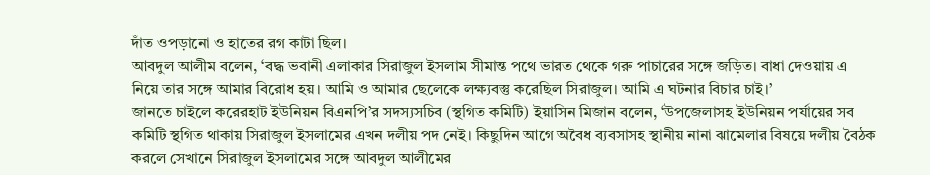দাঁত ওপড়ানো ও হাতের রগ কাটা ছিল।
আবদুল আলীম বলেন, ‘বদ্ধ ভবানী এলাকার সিরাজুল ইসলাম সীমান্ত পথে ভারত থেকে গরু পাচারের সঙ্গে জড়িত। বাধা দেওয়ায় এ নিয়ে তার সঙ্গে আমার বিরোধ হয়। আমি ও আমার ছেলেকে লক্ষ্যবস্তু করেছিল সিরাজুল। আমি এ ঘটনার বিচার চাই।’
জানতে চাইলে করেরহাট ইউনিয়ন বিএনপি’র সদস্যসচিব (স্থগিত কমিটি) ইয়াসিন মিজান বলেন, ‘উপজেলাসহ ইউনিয়ন পর্যায়ের সব কমিটি স্থগিত থাকায় সিরাজুল ইসলামের এখন দলীয় পদ নেই। কিছুদিন আগে অবৈধ ব্যবসাসহ স্থানীয় নানা ঝামেলার বিষয়ে দলীয় বৈঠক করলে সেখানে সিরাজুল ইসলামের সঙ্গে আবদুল আলীমের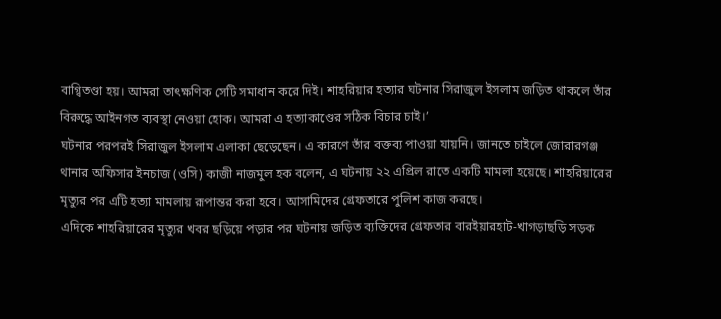বাগ্বিতণ্ডা হয়। আমরা তাৎক্ষণিক সেটি সমাধান করে দিই। শাহরিয়ার হত্যার ঘটনার সিরাজুল ইসলাম জড়িত থাকলে তাঁর বিরুদ্ধে আইনগত ব্যবস্থা নেওয়া হোক। আমরা এ হত্যাকাণ্ডের সঠিক বিচার চাই।’
ঘটনার পরপরই সিরাজুল ইসলাম এলাকা ছেড়েছেন। এ কারণে তাঁর বক্তব্য পাওয়া যায়নি। জানতে চাইলে জোরারগঞ্জ থানার অফিসার ইনচাজ (ওসি) কাজী নাজমুল হক বলেন, এ ঘটনায় ২২ এপ্রিল রাতে একটি মামলা হয়েছে। শাহরিয়ারের মৃত্যুর পর এটি হত্যা মামলায় রূপান্তর করা হবে। আসামিদের গ্রেফতারে পুলিশ কাজ করছে।
এদিকে শাহরিয়ারের মৃত্যুর খবর ছড়িয়ে পড়ার পর ঘটনায় জড়িত ব্যক্তিদের গ্রেফতার বারইয়ারহাট-খাগড়াছড়ি সড়ক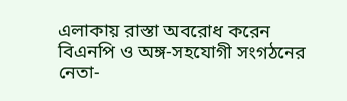এলাকায় রাস্তা অবরোধ করেন বিএনপি ও অঙ্গ-সহযোগী সংগঠনের নেতা-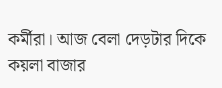কর্মীরা। আজ বেলা দেড়টার দিকে কয়লা বাজার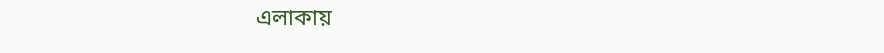এলাকায়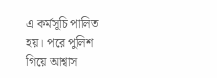এ কর্মসূচি পালিত হয়। পরে পুলিশ গিয়ে আশ্বাস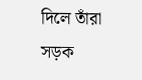দিলে তাঁরা সড়ক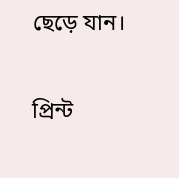ছেড়ে যান।


প্রিন্ট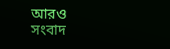আরও সংবাদ